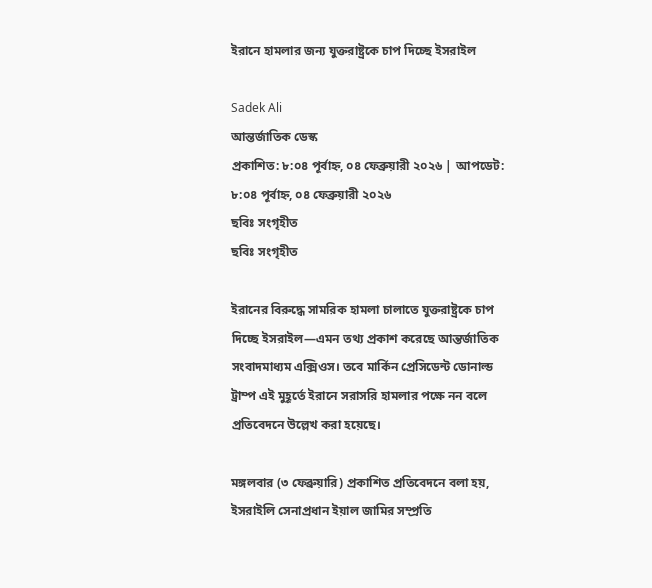ইরানে হামলার জন্য যুক্তরাষ্ট্রকে চাপ দিচ্ছে ইসরাইল

Sadek Ali
আন্তর্জাতিক ডেস্ক
প্রকাশিত: ৮:০৪ পূর্বাহ্ন, ০৪ ফেব্রুয়ারী ২০২৬ | আপডেট: ৮:০৪ পূর্বাহ্ন, ০৪ ফেব্রুয়ারী ২০২৬
ছবিঃ সংগৃহীত
ছবিঃ সংগৃহীত

ইরানের বিরুদ্ধে সামরিক হামলা চালাতে যুক্তরাষ্ট্রকে চাপ দিচ্ছে ইসরাইল—এমন তথ্য প্রকাশ করেছে আন্তর্জাতিক সংবাদমাধ্যম এক্সিওস। তবে মার্কিন প্রেসিডেন্ট ডোনাল্ড ট্রাম্প এই মুহূর্তে ইরানে সরাসরি হামলার পক্ষে নন বলে প্রতিবেদনে উল্লেখ করা হয়েছে।

মঙ্গলবার (৩ ফেব্রুয়ারি) প্রকাশিত প্রতিবেদনে বলা হয়, ইসরাইলি সেনাপ্রধান ইয়াল জামির সম্প্রতি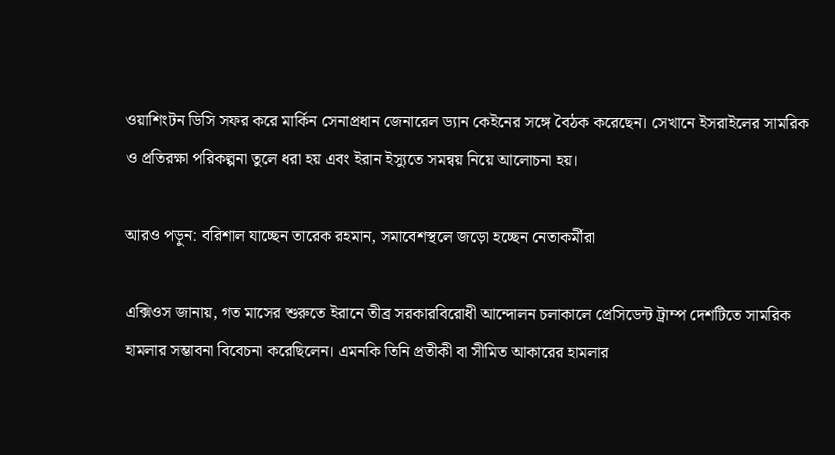ওয়াশিংটন ডিসি সফর করে মার্কিন সেনাপ্রধান জেনারেল ড্যান কেইনের সঙ্গে বৈঠক করেছেন। সেখানে ইসরাইলের সামরিক ও প্রতিরক্ষা পরিকল্পনা তুলে ধরা হয় এবং ইরান ইস্যুতে সমন্বয় নিয়ে আলোচনা হয়।

আরও পড়ুন: বরিশাল যাচ্ছেন তারেক রহমান, সমাবেশস্থলে জড়ো হচ্ছেন নেতাকর্মীরা

এক্সিওস জানায়, গত মাসের শুরুতে ইরানে তীব্র সরকারবিরোধী আন্দোলন চলাকালে প্রেসিডেন্ট ট্রাম্প দেশটিতে সামরিক হামলার সম্ভাবনা বিবেচনা করেছিলেন। এমনকি তিনি প্রতীকী বা সীমিত আকারের হামলার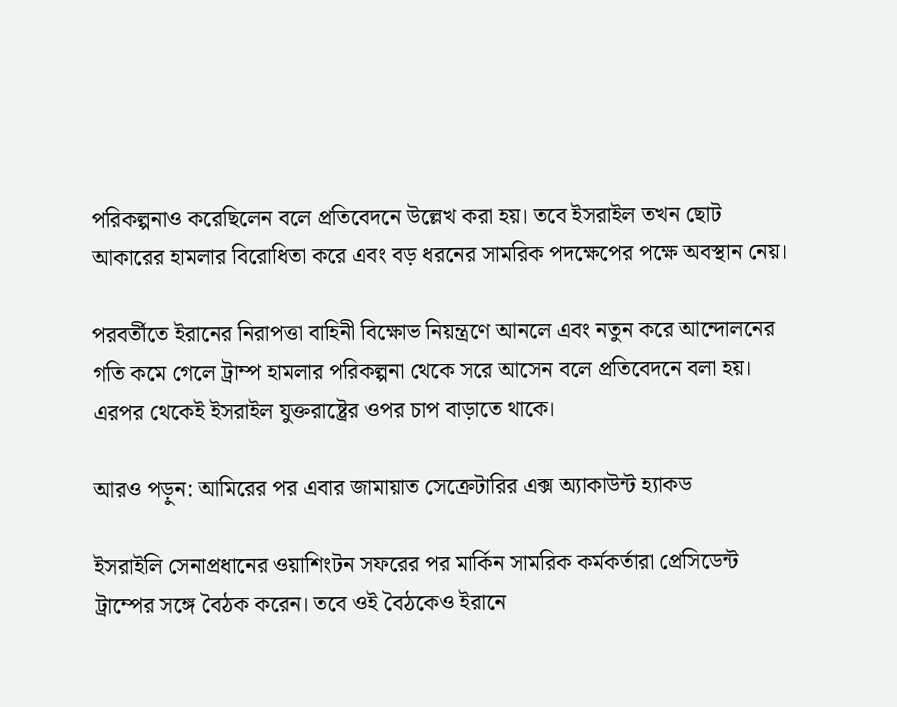পরিকল্পনাও করেছিলেন বলে প্রতিবেদনে উল্লেখ করা হয়। তবে ইসরাইল তখন ছোট আকারের হামলার বিরোধিতা করে এবং বড় ধরনের সামরিক পদক্ষেপের পক্ষে অবস্থান নেয়।

পরবর্তীতে ইরানের নিরাপত্তা বাহিনী বিক্ষোভ নিয়ন্ত্রণে আনলে এবং নতুন করে আন্দোলনের গতি কমে গেলে ট্রাম্প হামলার পরিকল্পনা থেকে সরে আসেন বলে প্রতিবেদনে বলা হয়। এরপর থেকেই ইসরাইল যুক্তরাষ্ট্রের ওপর চাপ বাড়াতে থাকে।

আরও পড়ুন: আমিরের পর এবার জামায়াত সেক্রেটারির এক্স অ্যাকাউন্ট হ্যাকড

ইসরাইলি সেনাপ্রধানের ওয়াশিংটন সফরের পর মার্কিন সামরিক কর্মকর্তারা প্রেসিডেন্ট ট্রাম্পের সঙ্গে বৈঠক করেন। তবে ওই বৈঠকেও ইরানে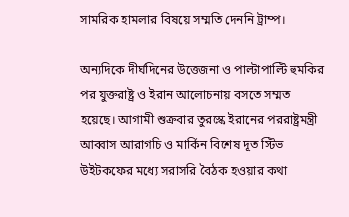সামরিক হামলার বিষয়ে সম্মতি দেননি ট্রাম্প।

অন্যদিকে দীর্ঘদিনের উত্তেজনা ও পাল্টাপাল্টি হুমকির পর যুক্তরাষ্ট্র ও ইরান আলোচনায় বসতে সম্মত হয়েছে। আগামী শুক্রবার তুরস্কে ইরানের পররাষ্ট্রমন্ত্রী আব্বাস আরাগচি ও মার্কিন বিশেষ দূত স্টিভ উইটকফের মধ্যে সরাসরি বৈঠক হওয়ার কথা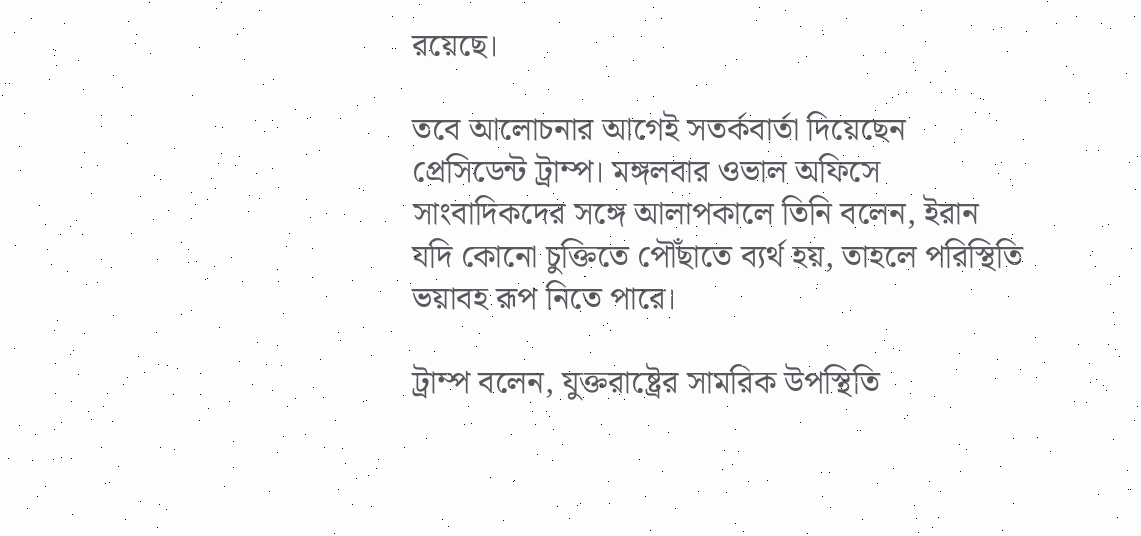রয়েছে।

তবে আলোচনার আগেই সতর্কবার্তা দিয়েছেন প্রেসিডেন্ট ট্রাম্প। মঙ্গলবার ওভাল অফিসে সাংবাদিকদের সঙ্গে আলাপকালে তিনি বলেন, ইরান যদি কোনো চুক্তিতে পৌঁছাতে ব্যর্থ হয়, তাহলে পরিস্থিতি ভয়াবহ রূপ নিতে পারে।

ট্রাম্প বলেন, যুক্তরাষ্ট্রের সামরিক উপস্থিতি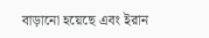বাড়ানো হয়েছে এবং ইরান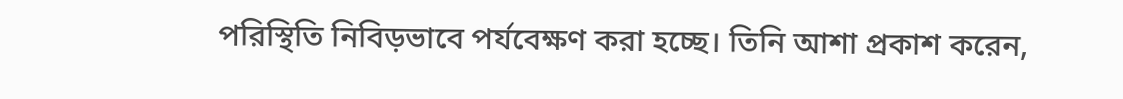পরিস্থিতি নিবিড়ভাবে পর্যবেক্ষণ করা হচ্ছে। তিনি আশা প্রকাশ করেন,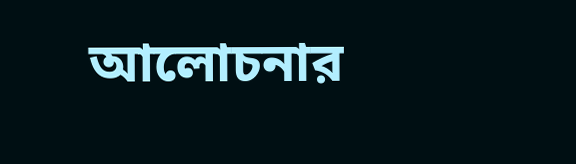আলোচনার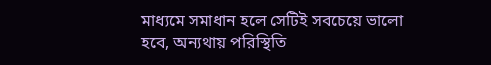মাধ্যমে সমাধান হলে সেটিই সবচেয়ে ভালো হবে, অন্যথায় পরিস্থিতি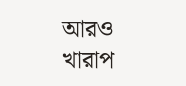আরও খারাপ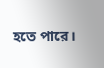হতে পারে।